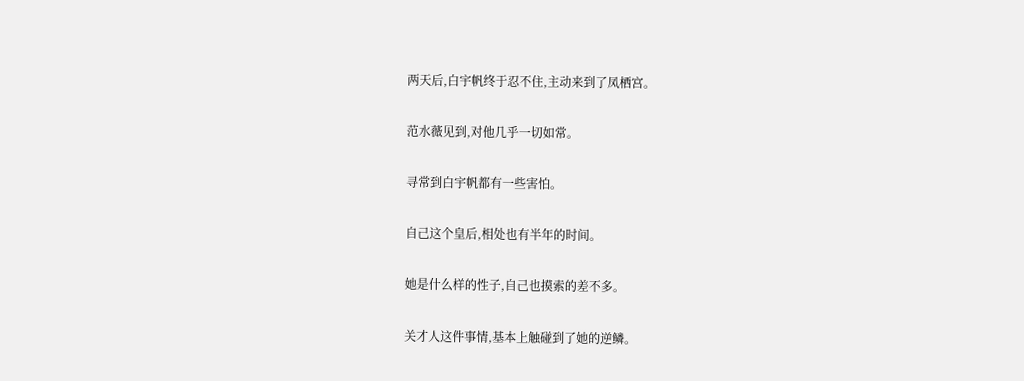两天后,白宇帆终于忍不住,主动来到了凤栖宫。

范水薇见到,对他几乎一切如常。

寻常到白宇帆都有一些害怕。

自己这个皇后,相处也有半年的时间。

她是什么样的性子,自己也摸索的差不多。

关才人这件事情,基本上触碰到了她的逆鳞。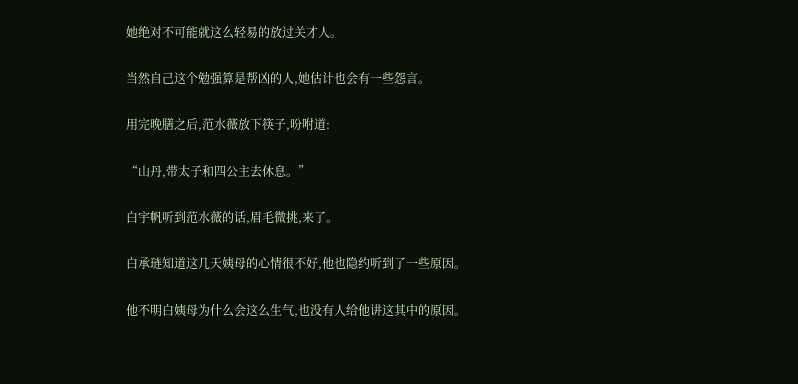她绝对不可能就这么轻易的放过关才人。

当然自己这个勉强算是帮凶的人,她估计也会有一些怨言。

用完晚膳之后,范水薇放下筷子,吩咐道:

“山丹,带太子和四公主去休息。”

白宇帆听到范水薇的话,眉毛微挑,来了。

白承琏知道这几天姨母的心情很不好,他也隐约听到了一些原因。

他不明白姨母为什么会这么生气,也没有人给他讲这其中的原因。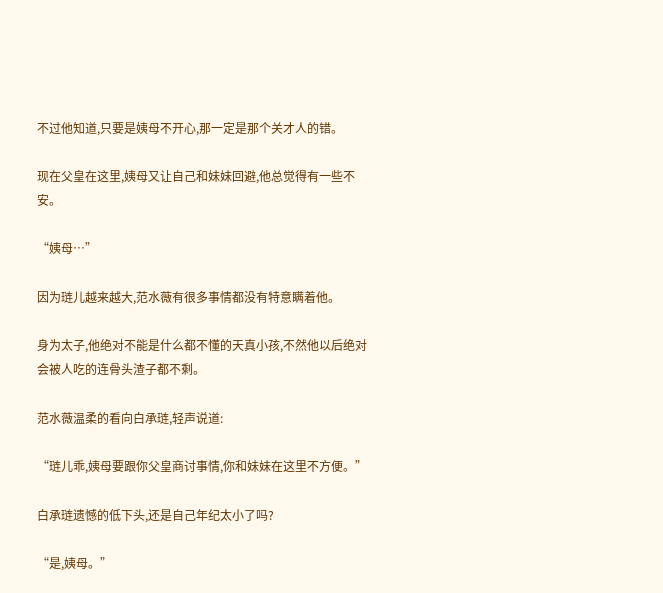不过他知道,只要是姨母不开心,那一定是那个关才人的错。

现在父皇在这里,姨母又让自己和妹妹回避,他总觉得有一些不安。

“姨母…”

因为琏儿越来越大,范水薇有很多事情都没有特意瞒着他。

身为太子,他绝对不能是什么都不懂的天真小孩,不然他以后绝对会被人吃的连骨头渣子都不剩。

范水薇温柔的看向白承琏,轻声说道:

“琏儿乖,姨母要跟你父皇商讨事情,你和妹妹在这里不方便。”

白承琏遗憾的低下头,还是自己年纪太小了吗?

“是,姨母。”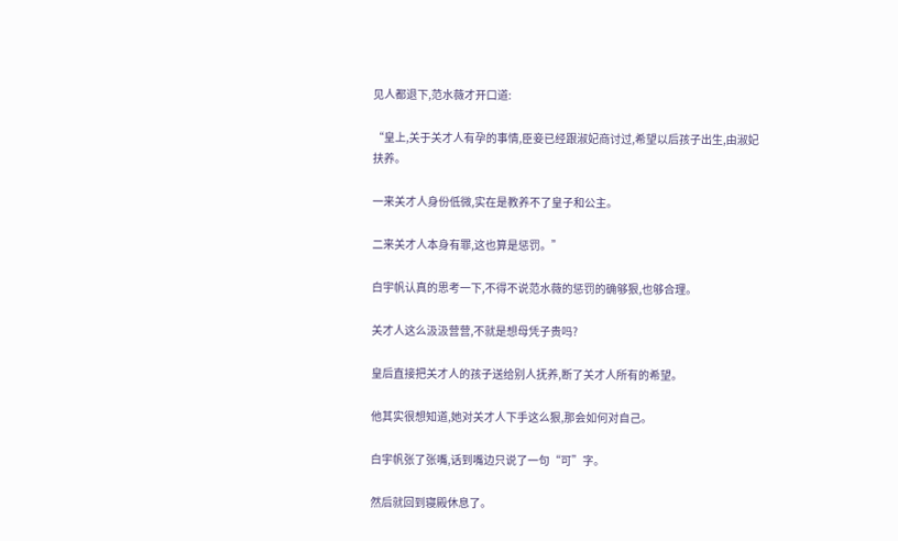见人都退下,范水薇才开口道:

“皇上,关于关才人有孕的事情,臣妾已经跟淑妃商讨过,希望以后孩子出生,由淑妃扶养。

一来关才人身份低微,实在是教养不了皇子和公主。

二来关才人本身有罪,这也算是惩罚。”

白宇帆认真的思考一下,不得不说范水薇的惩罚的确够狠,也够合理。

关才人这么汲汲营营,不就是想母凭子贵吗?

皇后直接把关才人的孩子送给别人抚养,断了关才人所有的希望。

他其实很想知道,她对关才人下手这么狠,那会如何对自己。

白宇帆张了张嘴,话到嘴边只说了一句“可”字。

然后就回到寝殿休息了。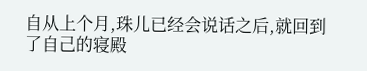自从上个月,珠儿已经会说话之后,就回到了自己的寝殿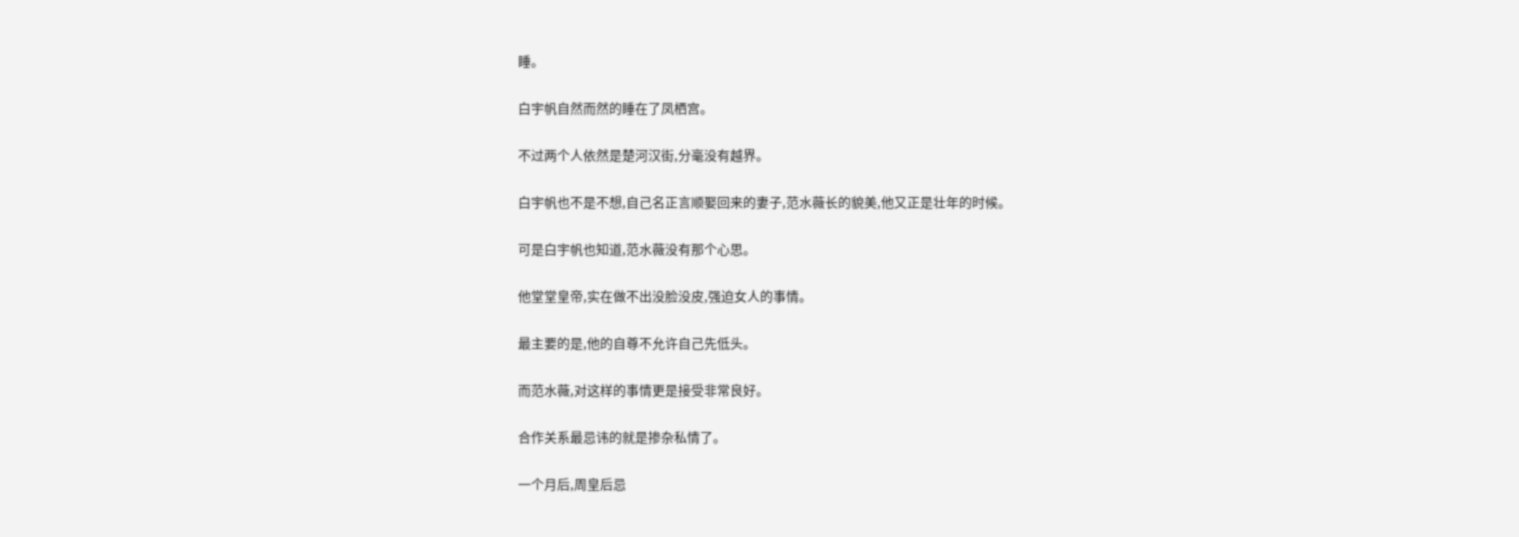睡。

白宇帆自然而然的睡在了凤栖宫。

不过两个人依然是楚河汉街,分毫没有越界。

白宇帆也不是不想,自己名正言顺娶回来的妻子,范水薇长的貌美,他又正是壮年的时候。

可是白宇帆也知道,范水薇没有那个心思。

他堂堂皇帝,实在做不出没脸没皮,强迫女人的事情。

最主要的是,他的自尊不允许自己先低头。

而范水薇,对这样的事情更是接受非常良好。

合作关系最忌讳的就是掺杂私情了。

一个月后,周皇后忌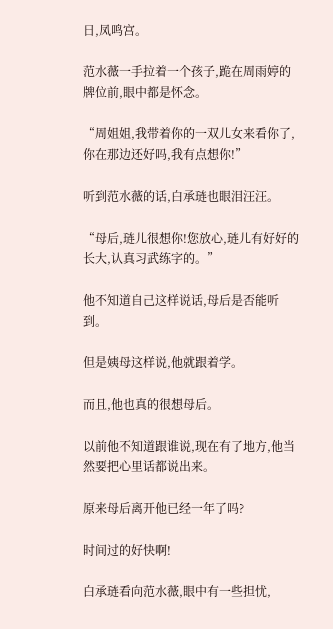日,凤鸣宫。

范水薇一手拉着一个孩子,跪在周雨婷的牌位前,眼中都是怀念。

“周姐姐,我带着你的一双儿女来看你了,你在那边还好吗,我有点想你!”

听到范水薇的话,白承琏也眼泪汪汪。

“母后,琏儿很想你!您放心,琏儿有好好的长大,认真习武练字的。”

他不知道自己这样说话,母后是否能听到。

但是姨母这样说,他就跟着学。

而且,他也真的很想母后。

以前他不知道跟谁说,现在有了地方,他当然要把心里话都说出来。

原来母后离开他已经一年了吗?

时间过的好快啊!

白承琏看向范水薇,眼中有一些担忧,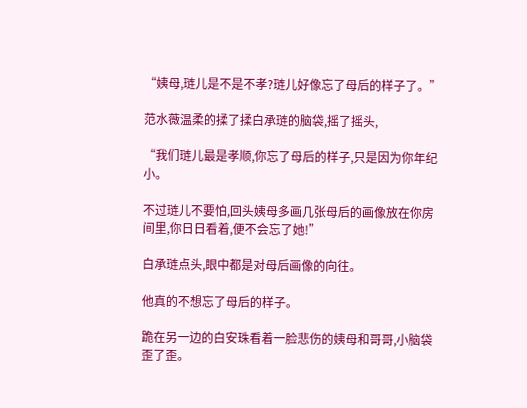“姨母,琏儿是不是不孝?琏儿好像忘了母后的样子了。”

范水薇温柔的揉了揉白承琏的脑袋,摇了摇头,

“我们琏儿最是孝顺,你忘了母后的样子,只是因为你年纪小。

不过琏儿不要怕,回头姨母多画几张母后的画像放在你房间里,你日日看着,便不会忘了她!”

白承琏点头,眼中都是对母后画像的向往。

他真的不想忘了母后的样子。

跪在另一边的白安珠看着一脸悲伤的姨母和哥哥,小脑袋歪了歪。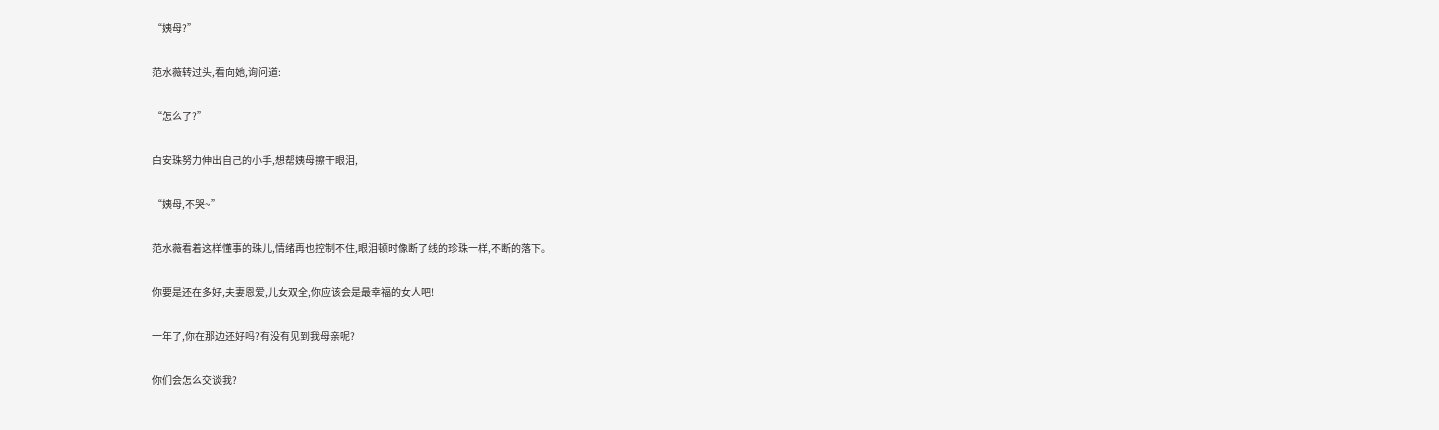“姨母?”

范水薇转过头,看向她,询问道:

“怎么了?”

白安珠努力伸出自己的小手,想帮姨母擦干眼泪,

“姨母,不哭~”

范水薇看着这样懂事的珠儿,情绪再也控制不住,眼泪顿时像断了线的珍珠一样,不断的落下。

你要是还在多好,夫妻恩爱,儿女双全,你应该会是最幸福的女人吧!

一年了,你在那边还好吗?有没有见到我母亲呢?

你们会怎么交谈我?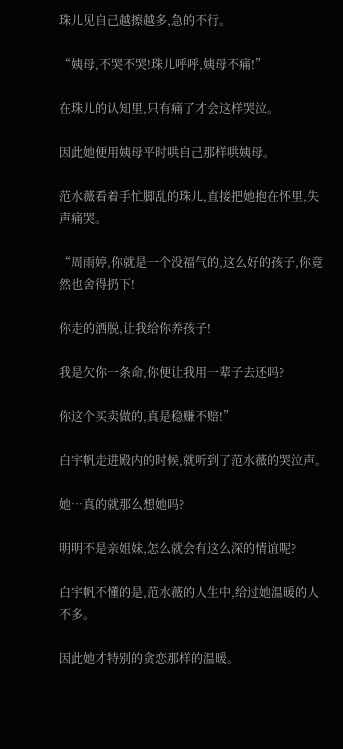珠儿见自己越擦越多,急的不行。

“姨母,不哭不哭!珠儿呼呼,姨母不痛!”

在珠儿的认知里,只有痛了才会这样哭泣。

因此她便用姨母平时哄自己那样哄姨母。

范水薇看着手忙脚乱的珠儿,直接把她抱在怀里,失声痛哭。

“周雨婷,你就是一个没福气的,这么好的孩子,你竟然也舍得扔下!

你走的洒脱,让我给你养孩子!

我是欠你一条命,你便让我用一辈子去还吗?

你这个买卖做的,真是稳赚不赔!”

白宇帆走进殿内的时候,就听到了范水薇的哭泣声。

她…真的就那么想她吗?

明明不是亲姐妹,怎么就会有这么深的情谊呢?

白宇帆不懂的是,范水薇的人生中,给过她温暖的人不多。

因此她才特别的贪恋那样的温暖。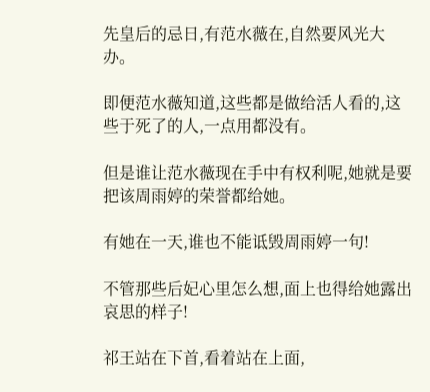先皇后的忌日,有范水薇在,自然要风光大办。

即便范水薇知道,这些都是做给活人看的,这些于死了的人,一点用都没有。

但是谁让范水薇现在手中有权利呢,她就是要把该周雨婷的荣誉都给她。

有她在一天,谁也不能诋毁周雨婷一句!

不管那些后妃心里怎么想,面上也得给她露出哀思的样子!

祁王站在下首,看着站在上面,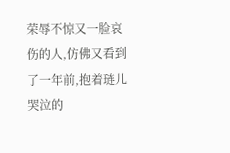荣辱不惊又一脸哀伤的人,仿佛又看到了一年前,抱着琏儿哭泣的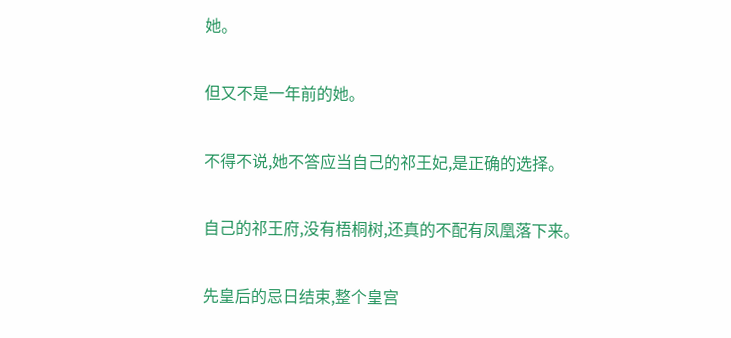她。

但又不是一年前的她。

不得不说,她不答应当自己的祁王妃,是正确的选择。

自己的祁王府,没有梧桐树,还真的不配有凤凰落下来。

先皇后的忌日结束,整个皇宫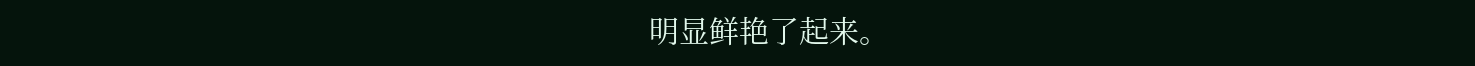明显鲜艳了起来。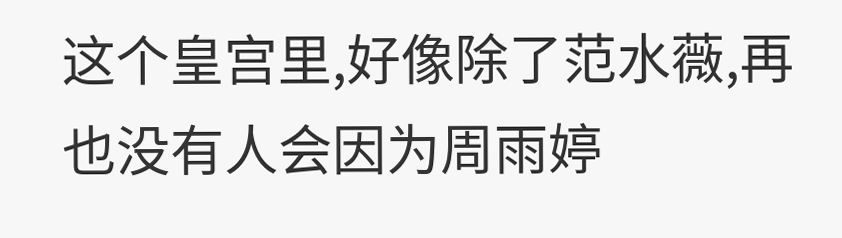这个皇宫里,好像除了范水薇,再也没有人会因为周雨婷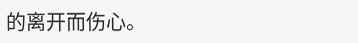的离开而伤心。